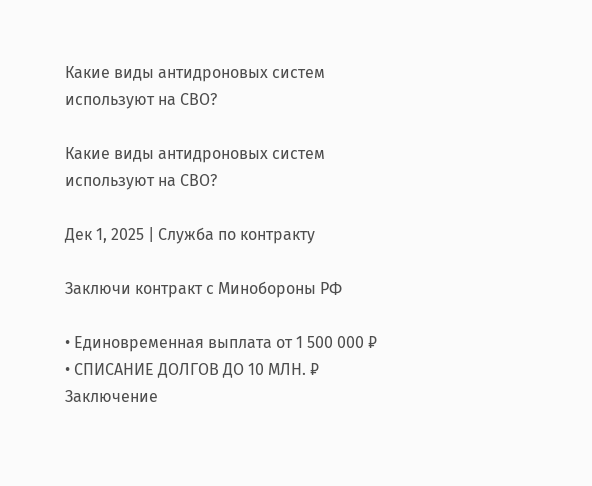Какие виды антидроновых систем используют на СВО?

Какие виды антидроновых систем используют на СВО?

Дек 1, 2025 | Служба по контракту

Заключи контракт с Минобороны РФ

• Единовременная выплата от 1 500 000 ₽
• СПИСАНИЕ ДОЛГОВ ДО 10 МЛН. ₽
Заключение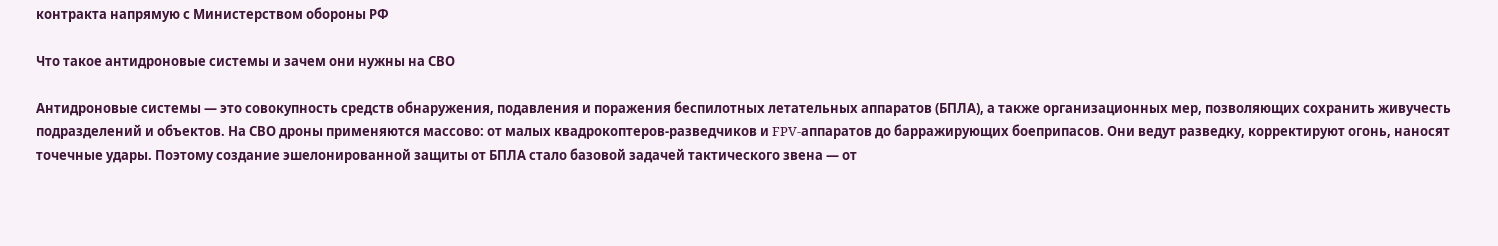контракта напрямую с Министерством обороны РФ

Что такое антидроновые системы и зачем они нужны на СВО

Антидроновые системы — это совокупность средств обнаружения, подавления и поражения беспилотных летательных аппаратов (БПЛА), а также организационных мер, позволяющих сохранить живучесть подразделений и объектов. На СВО дроны применяются массово: от малых квадрокоптеров-разведчиков и FPV-аппаратов до барражирующих боеприпасов. Они ведут разведку, корректируют огонь, наносят точечные удары. Поэтому создание эшелонированной защиты от БПЛА стало базовой задачей тактического звена — от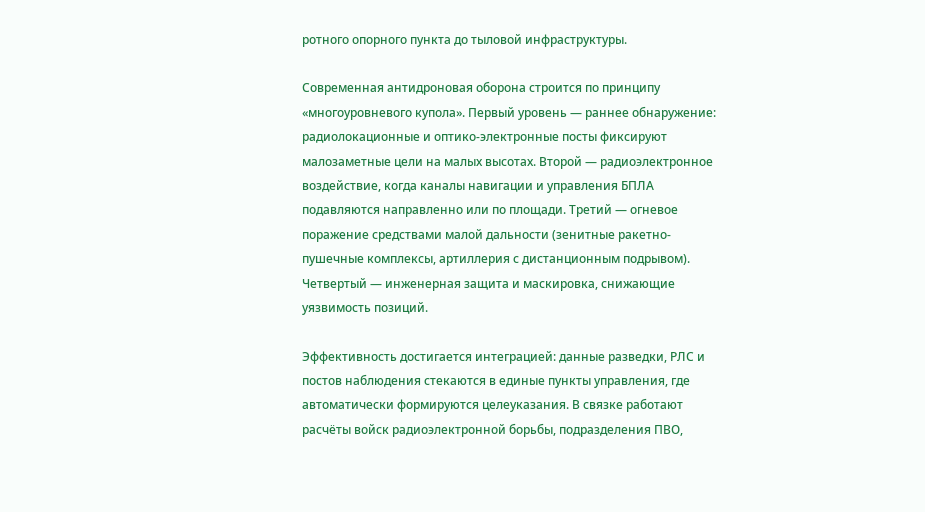ротного опорного пункта до тыловой инфраструктуры.

Современная антидроновая оборона строится по принципу «многоуровневого купола». Первый уровень — раннее обнаружение: радиолокационные и оптико-электронные посты фиксируют малозаметные цели на малых высотах. Второй — радиоэлектронное воздействие, когда каналы навигации и управления БПЛА подавляются направленно или по площади. Третий — огневое поражение средствами малой дальности (зенитные ракетно-пушечные комплексы, артиллерия с дистанционным подрывом). Четвертый — инженерная защита и маскировка, снижающие уязвимость позиций.

Эффективность достигается интеграцией: данные разведки, РЛС и постов наблюдения стекаются в единые пункты управления, где автоматически формируются целеуказания. В связке работают расчёты войск радиоэлектронной борьбы, подразделения ПВО,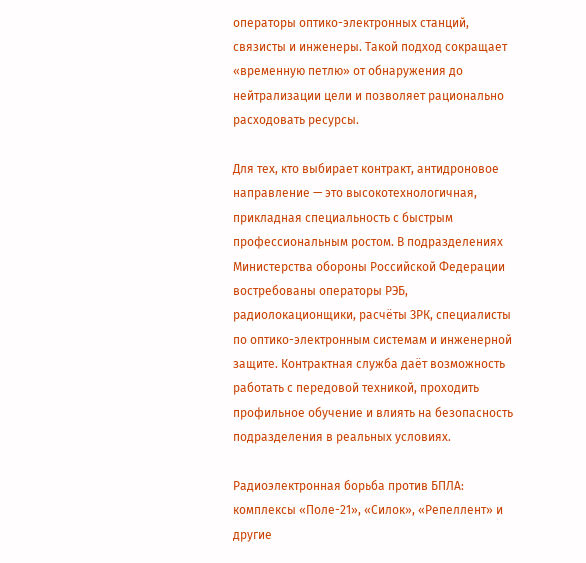операторы оптико-электронных станций, связисты и инженеры. Такой подход сокращает «временную петлю» от обнаружения до нейтрализации цели и позволяет рационально расходовать ресурсы.

Для тех, кто выбирает контракт, антидроновое направление — это высокотехнологичная, прикладная специальность с быстрым профессиональным ростом. В подразделениях Министерства обороны Российской Федерации востребованы операторы РЭБ, радиолокационщики, расчёты ЗРК, специалисты по оптико-электронным системам и инженерной защите. Контрактная служба даёт возможность работать с передовой техникой, проходить профильное обучение и влиять на безопасность подразделения в реальных условиях.

Радиоэлектронная борьба против БПЛА: комплексы «Поле-21», «Силок», «Репеллент» и другие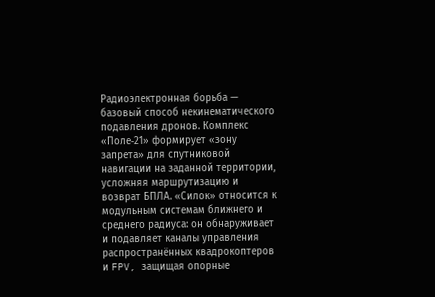Радиоэлектронная борьба — базовый способ некинематического подавления дронов. Комплекс «Поле‑21» формирует «зону запрета» для спутниковой навигации на заданной территории, усложняя маршрутизацию и возврат БПЛА. «Силок» относится к модульным системам ближнего и среднего радиуса: он обнаруживает и подавляет каналы управления распространённых квадрокоптеров и FPV, защищая опорные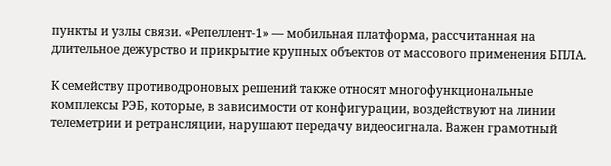пункты и узлы связи. «Репеллент‑1» — мобильная платформа, рассчитанная на длительное дежурство и прикрытие крупных объектов от массового применения БПЛА.

К семейству противодроновых решений также относят многофункциональные комплексы РЭБ, которые, в зависимости от конфигурации, воздействуют на линии телеметрии и ретрансляции, нарушают передачу видеосигнала. Важен грамотный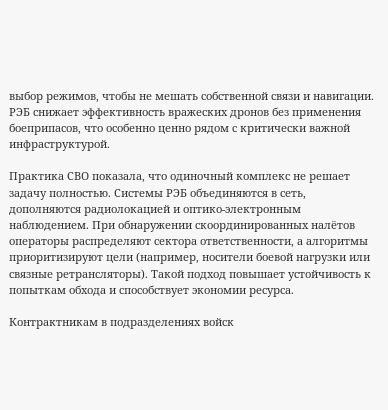выбор режимов, чтобы не мешать собственной связи и навигации. РЭБ снижает эффективность вражеских дронов без применения боеприпасов, что особенно ценно рядом с критически важной инфраструктурой.

Практика СВО показала, что одиночный комплекс не решает задачу полностью. Системы РЭБ объединяются в сеть, дополняются радиолокацией и оптико-электронным наблюдением. При обнаружении скоординированных налётов операторы распределяют сектора ответственности, а алгоритмы приоритизируют цели (например, носители боевой нагрузки или связные ретрансляторы). Такой подход повышает устойчивость к попыткам обхода и способствует экономии ресурса.

Контрактникам в подразделениях войск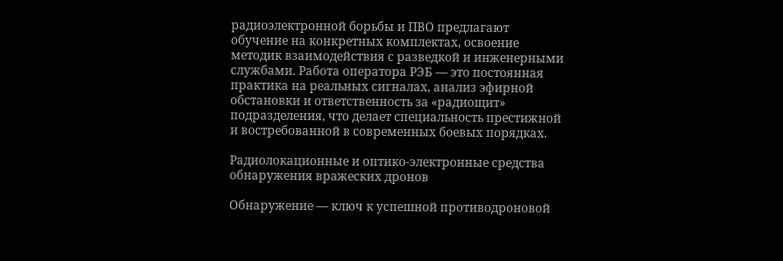радиоэлектронной борьбы и ПВО предлагают обучение на конкретных комплектах, освоение методик взаимодействия с разведкой и инженерными службами. Работа оператора РЭБ — это постоянная практика на реальных сигналах, анализ эфирной обстановки и ответственность за «радиощит» подразделения, что делает специальность престижной и востребованной в современных боевых порядках.

Радиолокационные и оптико-электронные средства обнаружения вражеских дронов

Обнаружение — ключ к успешной противодроновой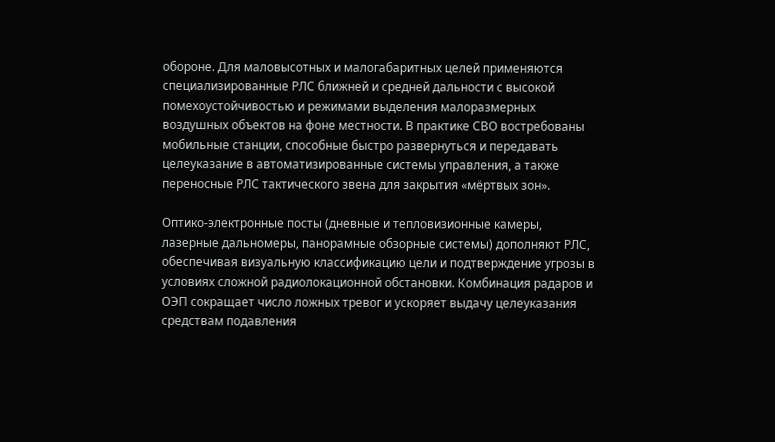обороне. Для маловысотных и малогабаритных целей применяются специализированные РЛС ближней и средней дальности с высокой помехоустойчивостью и режимами выделения малоразмерных воздушных объектов на фоне местности. В практике СВО востребованы мобильные станции, способные быстро развернуться и передавать целеуказание в автоматизированные системы управления, а также переносные РЛС тактического звена для закрытия «мёртвых зон».

Оптико-электронные посты (дневные и тепловизионные камеры, лазерные дальномеры, панорамные обзорные системы) дополняют РЛС, обеспечивая визуальную классификацию цели и подтверждение угрозы в условиях сложной радиолокационной обстановки. Комбинация радаров и ОЭП сокращает число ложных тревог и ускоряет выдачу целеуказания средствам подавления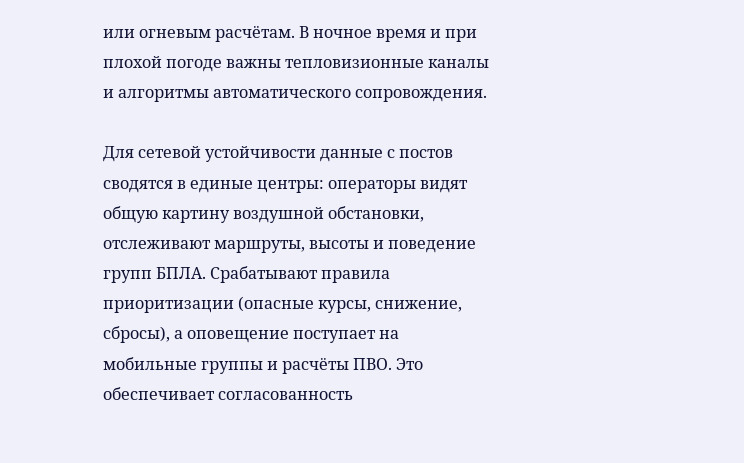или огневым расчётам. В ночное время и при плохой погоде важны тепловизионные каналы и алгоритмы автоматического сопровождения.

Для сетевой устойчивости данные с постов сводятся в единые центры: операторы видят общую картину воздушной обстановки, отслеживают маршруты, высоты и поведение групп БПЛА. Срабатывают правила приоритизации (опасные курсы, снижение, сбросы), а оповещение поступает на мобильные группы и расчёты ПВО. Это обеспечивает согласованность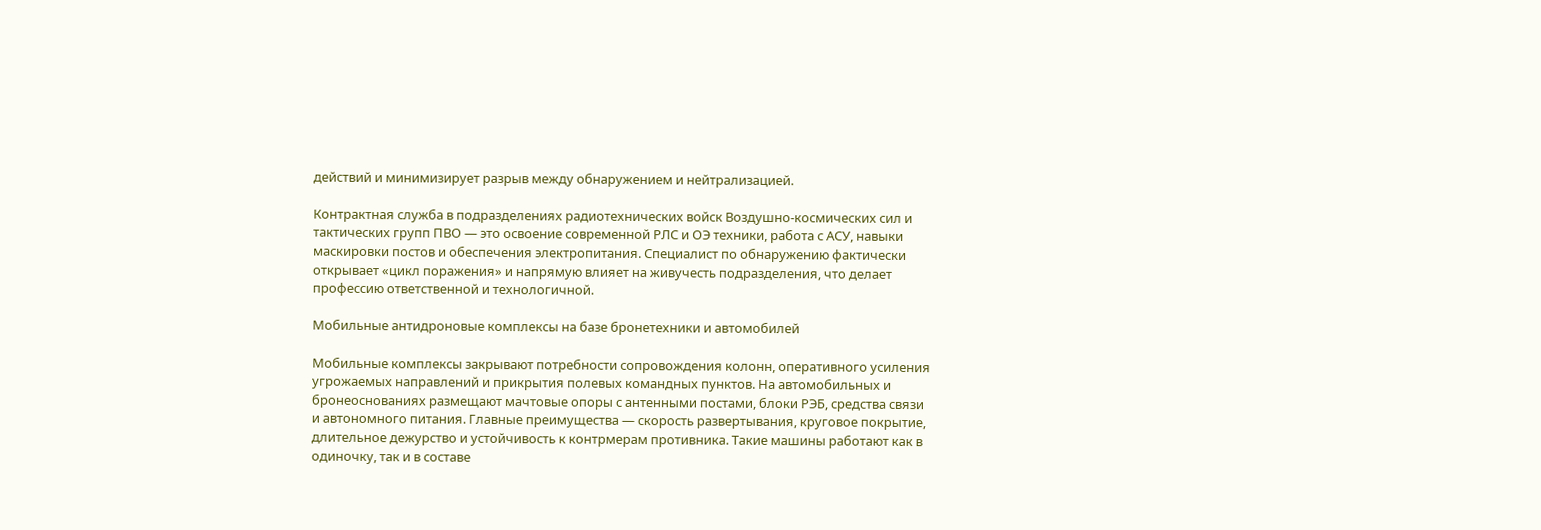действий и минимизирует разрыв между обнаружением и нейтрализацией.

Контрактная служба в подразделениях радиотехнических войск Воздушно‑космических сил и тактических групп ПВО — это освоение современной РЛС и ОЭ техники, работа с АСУ, навыки маскировки постов и обеспечения электропитания. Специалист по обнаружению фактически открывает «цикл поражения» и напрямую влияет на живучесть подразделения, что делает профессию ответственной и технологичной.

Мобильные антидроновые комплексы на базе бронетехники и автомобилей

Мобильные комплексы закрывают потребности сопровождения колонн, оперативного усиления угрожаемых направлений и прикрытия полевых командных пунктов. На автомобильных и бронеоснованиях размещают мачтовые опоры с антенными постами, блоки РЭБ, средства связи и автономного питания. Главные преимущества — скорость развертывания, круговое покрытие, длительное дежурство и устойчивость к контрмерам противника. Такие машины работают как в одиночку, так и в составе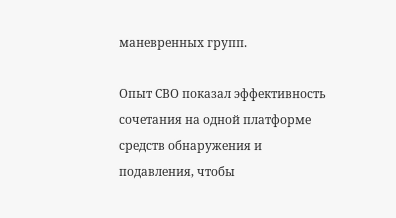маневренных групп.

Опыт СВО показал эффективность сочетания на одной платформе средств обнаружения и подавления, чтобы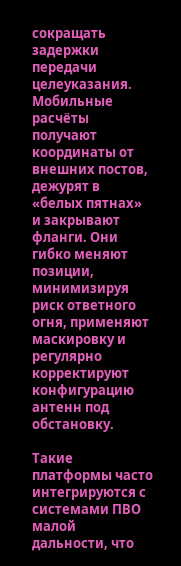сокращать задержки передачи целеуказания. Мобильные расчёты получают координаты от внешних постов, дежурят в «белых пятнах» и закрывают фланги. Они гибко меняют позиции, минимизируя риск ответного огня, применяют маскировку и регулярно корректируют конфигурацию антенн под обстановку.

Такие платформы часто интегрируются с системами ПВО малой дальности, что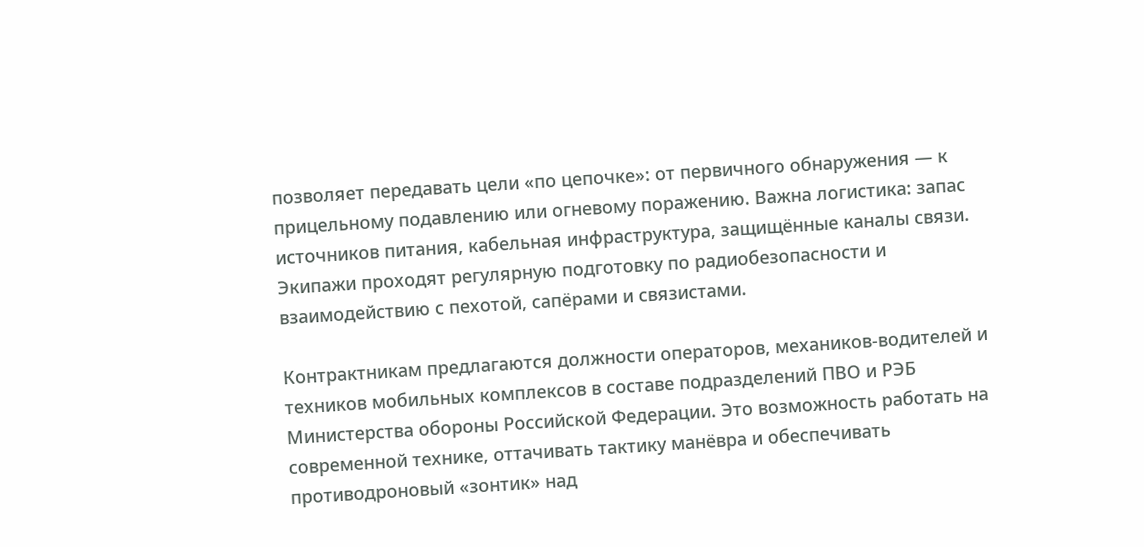позволяет передавать цели «по цепочке»: от первичного обнаружения — к прицельному подавлению или огневому поражению. Важна логистика: запас источников питания, кабельная инфраструктура, защищённые каналы связи. Экипажи проходят регулярную подготовку по радиобезопасности и взаимодействию с пехотой, сапёрами и связистами.

Контрактникам предлагаются должности операторов, механиков-водителей и техников мобильных комплексов в составе подразделений ПВО и РЭБ Министерства обороны Российской Федерации. Это возможность работать на современной технике, оттачивать тактику манёвра и обеспечивать противодроновый «зонтик» над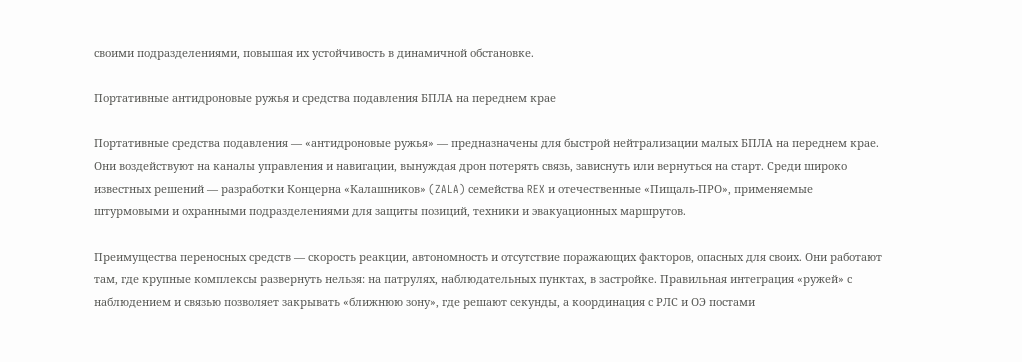своими подразделениями, повышая их устойчивость в динамичной обстановке.

Портативные антидроновые ружья и средства подавления БПЛА на переднем крае

Портативные средства подавления — «антидроновые ружья» — предназначены для быстрой нейтрализации малых БПЛА на переднем крае. Они воздействуют на каналы управления и навигации, вынуждая дрон потерять связь, зависнуть или вернуться на старт. Среди широко известных решений — разработки Концерна «Калашников» (ZALA) семейства REX и отечественные «Пищаль‑ПРО», применяемые штурмовыми и охранными подразделениями для защиты позиций, техники и эвакуационных маршрутов.

Преимущества переносных средств — скорость реакции, автономность и отсутствие поражающих факторов, опасных для своих. Они работают там, где крупные комплексы развернуть нельзя: на патрулях, наблюдательных пунктах, в застройке. Правильная интеграция «ружей» с наблюдением и связью позволяет закрывать «ближнюю зону», где решают секунды, а координация с РЛС и ОЭ постами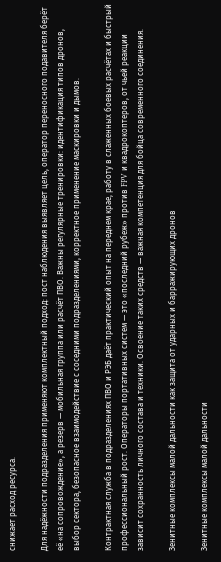снижает расход ресурса.

Для надёжности подразделения применяют комплектный подход: пост наблюдения выявляет цель, оператор переносного подавителя берёт её «на сопровождение», а резерв — мобильная группа или расчёт ПВО. Важны регулярные тренировки: идентификация типов дронов, выбор сектора, безопасное взаимодействие с соседними подразделениями, корректное применение маскировки и дымов.

Контрактная служба в подразделениях ПВО и РЭБ даёт практический опыт на переднем крае, работу в слаженных боевых расчётах и быстрый профессиональный рост. Операторы портативных систем — это «последний рубеж» против FPV и квадрокоптеров, от чьей реакции зависит сохранность личного состава и техники. Освоение таких средств — важная компетенция для бойца современного соединения.

Зенитные комплексы малой дальности как защита от ударных и барражирующих дронов

Зенитные комплексы малой дальности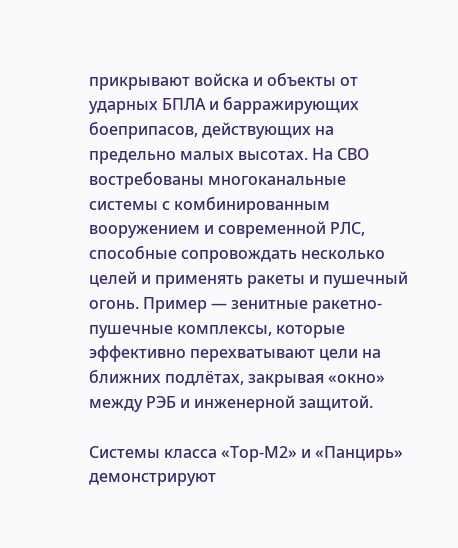прикрывают войска и объекты от ударных БПЛА и барражирующих боеприпасов, действующих на предельно малых высотах. На СВО востребованы многоканальные системы с комбинированным вооружением и современной РЛС, способные сопровождать несколько целей и применять ракеты и пушечный огонь. Пример — зенитные ракетно-пушечные комплексы, которые эффективно перехватывают цели на ближних подлётах, закрывая «окно» между РЭБ и инженерной защитой.

Системы класса «Тор‑М2» и «Панцирь» демонстрируют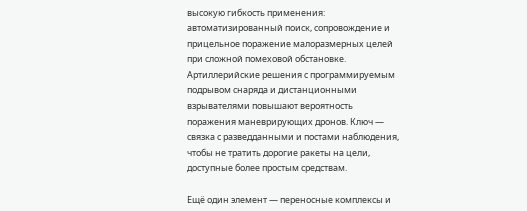высокую гибкость применения: автоматизированный поиск, сопровождение и прицельное поражение малоразмерных целей при сложной помеховой обстановке. Артиллерийские решения с программируемым подрывом снаряда и дистанционными взрывателями повышают вероятность поражения маневрирующих дронов. Ключ — связка с разведданными и постами наблюдения, чтобы не тратить дорогие ракеты на цели, доступные более простым средствам.

Ещё один элемент — переносные комплексы и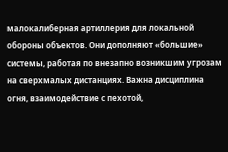малокалиберная артиллерия для локальной обороны объектов. Они дополняют «большие» системы, работая по внезапно возникшим угрозам на сверхмалых дистанциях. Важна дисциплина огня, взаимодействие с пехотой,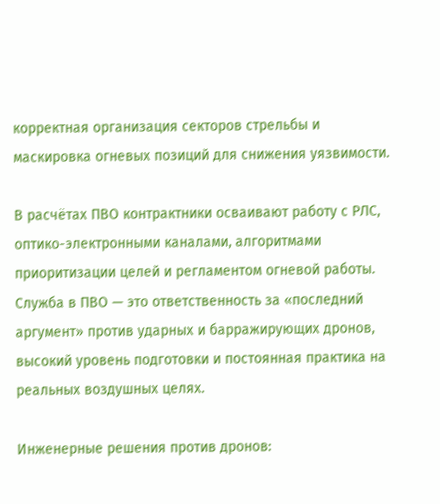корректная организация секторов стрельбы и маскировка огневых позиций для снижения уязвимости.

В расчётах ПВО контрактники осваивают работу с РЛС, оптико-электронными каналами, алгоритмами приоритизации целей и регламентом огневой работы. Служба в ПВО — это ответственность за «последний аргумент» против ударных и барражирующих дронов, высокий уровень подготовки и постоянная практика на реальных воздушных целях.

Инженерные решения против дронов: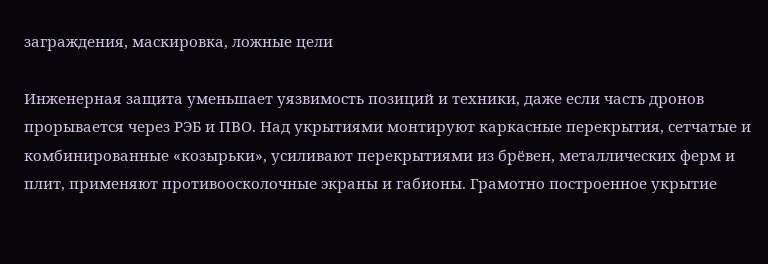заграждения, маскировка, ложные цели

Инженерная защита уменьшает уязвимость позиций и техники, даже если часть дронов прорывается через РЭБ и ПВО. Над укрытиями монтируют каркасные перекрытия, сетчатые и комбинированные «козырьки», усиливают перекрытиями из брёвен, металлических ферм и плит, применяют противоосколочные экраны и габионы. Грамотно построенное укрытие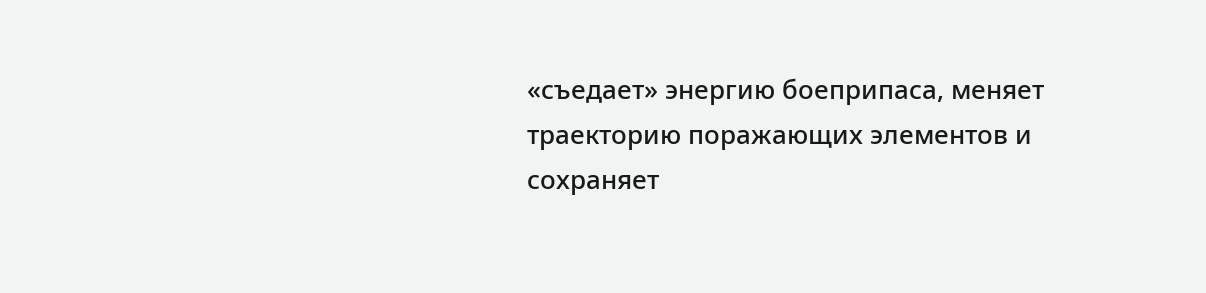«съедает» энергию боеприпаса, меняет траекторию поражающих элементов и сохраняет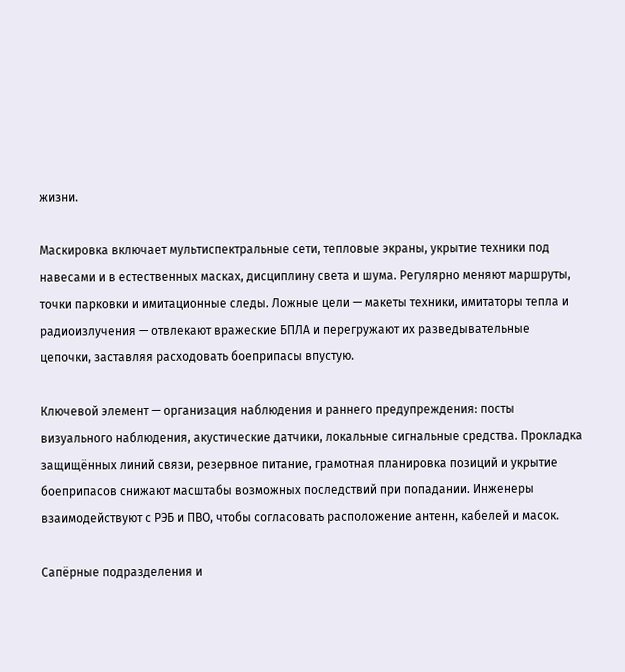жизни.

Маскировка включает мультиспектральные сети, тепловые экраны, укрытие техники под навесами и в естественных масках, дисциплину света и шума. Регулярно меняют маршруты, точки парковки и имитационные следы. Ложные цели — макеты техники, имитаторы тепла и радиоизлучения — отвлекают вражеские БПЛА и перегружают их разведывательные цепочки, заставляя расходовать боеприпасы впустую.

Ключевой элемент — организация наблюдения и раннего предупреждения: посты визуального наблюдения, акустические датчики, локальные сигнальные средства. Прокладка защищённых линий связи, резервное питание, грамотная планировка позиций и укрытие боеприпасов снижают масштабы возможных последствий при попадании. Инженеры взаимодействуют с РЭБ и ПВО, чтобы согласовать расположение антенн, кабелей и масок.

Сапёрные подразделения и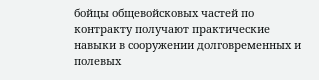бойцы общевойсковых частей по контракту получают практические навыки в сооружении долговременных и полевых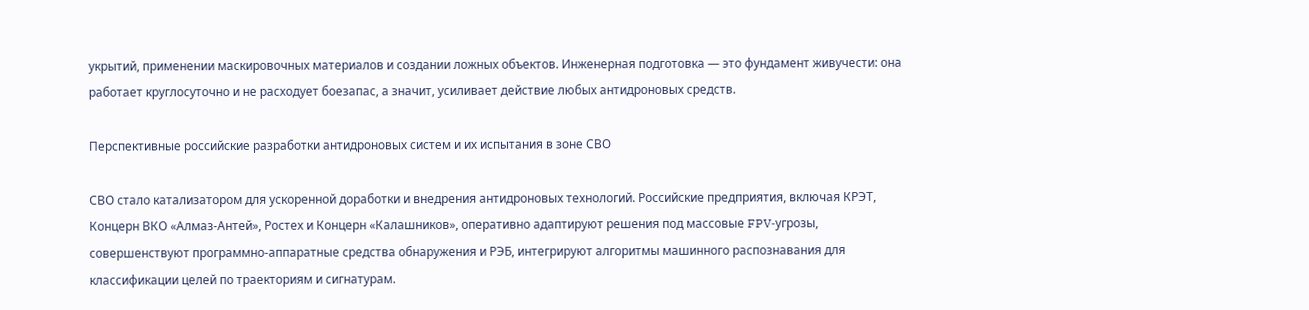укрытий, применении маскировочных материалов и создании ложных объектов. Инженерная подготовка — это фундамент живучести: она работает круглосуточно и не расходует боезапас, а значит, усиливает действие любых антидроновых средств.

Перспективные российские разработки антидроновых систем и их испытания в зоне СВО

СВО стало катализатором для ускоренной доработки и внедрения антидроновых технологий. Российские предприятия, включая КРЭТ, Концерн ВКО «Алмаз‑Антей», Ростех и Концерн «Калашников», оперативно адаптируют решения под массовые FPV‑угрозы, совершенствуют программно-аппаратные средства обнаружения и РЭБ, интегрируют алгоритмы машинного распознавания для классификации целей по траекториям и сигнатурам.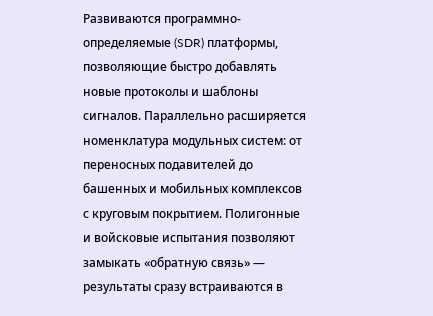Развиваются программно-определяемые (SDR) платформы, позволяющие быстро добавлять новые протоколы и шаблоны сигналов. Параллельно расширяется номенклатура модульных систем: от переносных подавителей до башенных и мобильных комплексов с круговым покрытием. Полигонные и войсковые испытания позволяют замыкать «обратную связь» — результаты сразу встраиваются в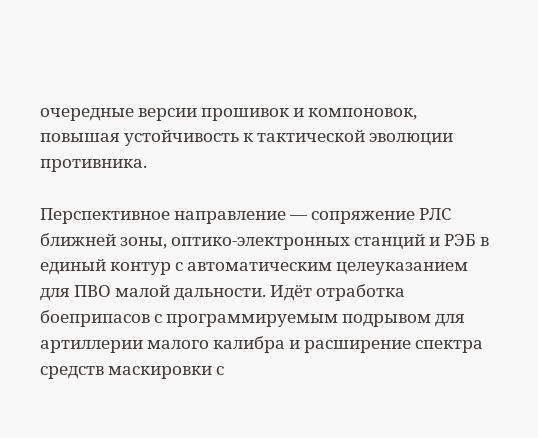очередные версии прошивок и компоновок, повышая устойчивость к тактической эволюции противника.

Перспективное направление — сопряжение РЛС ближней зоны, оптико-электронных станций и РЭБ в единый контур с автоматическим целеуказанием для ПВО малой дальности. Идёт отработка боеприпасов с программируемым подрывом для артиллерии малого калибра и расширение спектра средств маскировки с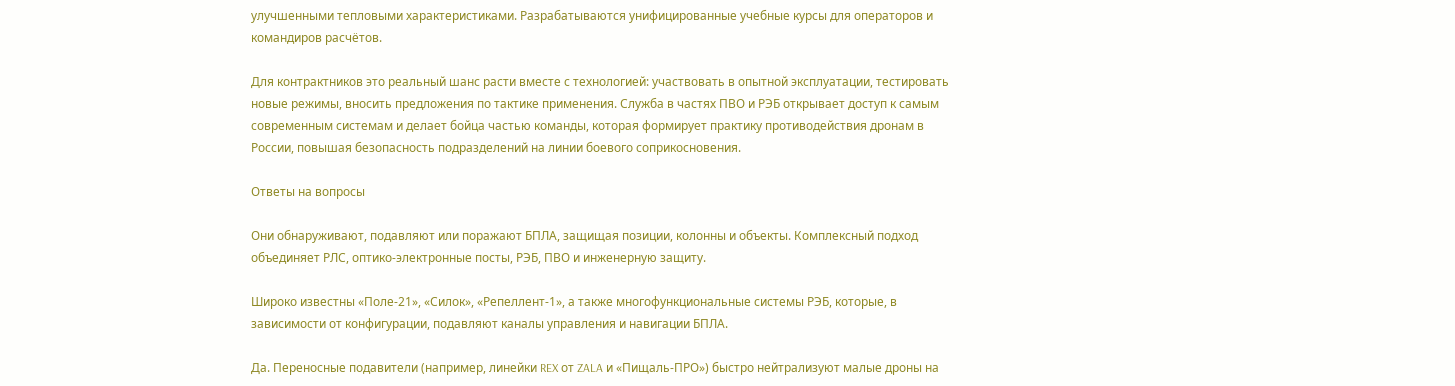улучшенными тепловыми характеристиками. Разрабатываются унифицированные учебные курсы для операторов и командиров расчётов.

Для контрактников это реальный шанс расти вместе с технологией: участвовать в опытной эксплуатации, тестировать новые режимы, вносить предложения по тактике применения. Служба в частях ПВО и РЭБ открывает доступ к самым современным системам и делает бойца частью команды, которая формирует практику противодействия дронам в России, повышая безопасность подразделений на линии боевого соприкосновения.

Ответы на вопросы

Они обнаруживают, подавляют или поражают БПЛА, защищая позиции, колонны и объекты. Комплексный подход объединяет РЛС, оптико-электронные посты, РЭБ, ПВО и инженерную защиту.

Широко известны «Поле‑21», «Силок», «Репеллент‑1», а также многофункциональные системы РЭБ, которые, в зависимости от конфигурации, подавляют каналы управления и навигации БПЛА.

Да. Переносные подавители (например, линейки REX от ZALA и «Пищаль‑ПРО») быстро нейтрализуют малые дроны на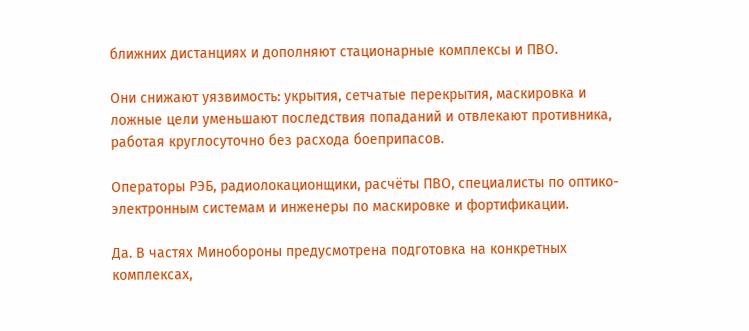ближних дистанциях и дополняют стационарные комплексы и ПВО.

Они снижают уязвимость: укрытия, сетчатые перекрытия, маскировка и ложные цели уменьшают последствия попаданий и отвлекают противника, работая круглосуточно без расхода боеприпасов.

Операторы РЭБ, радиолокационщики, расчёты ПВО, специалисты по оптико-электронным системам и инженеры по маскировке и фортификации.

Да. В частях Минобороны предусмотрена подготовка на конкретных комплексах,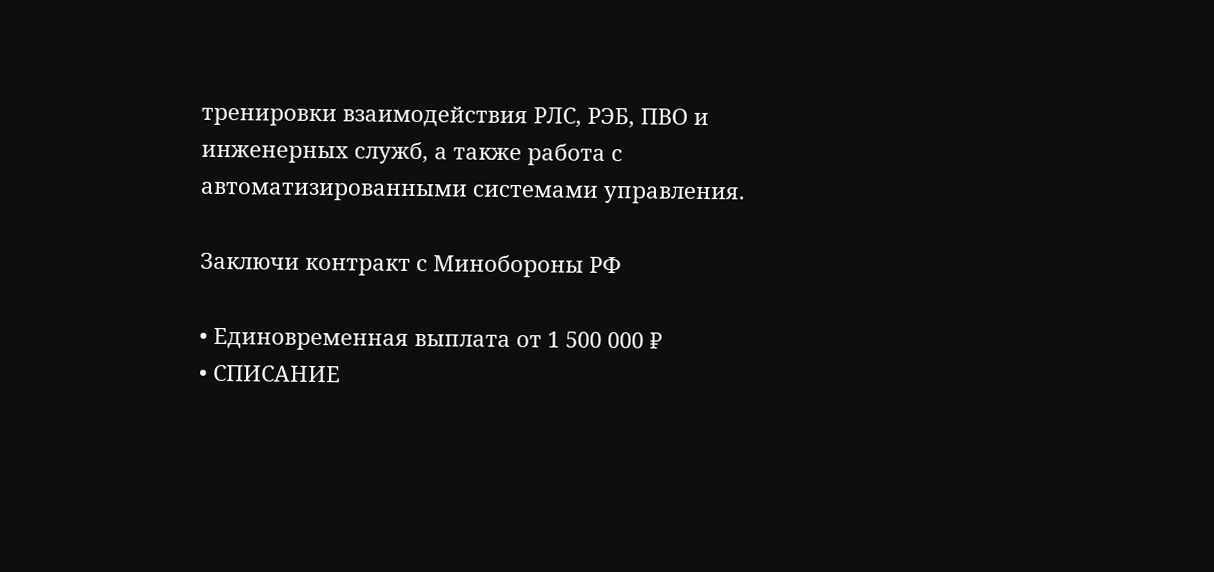тренировки взаимодействия РЛС, РЭБ, ПВО и инженерных служб, а также работа с автоматизированными системами управления.

Заключи контракт с Минобороны РФ

• Единовременная выплата от 1 500 000 ₽
• СПИСАНИЕ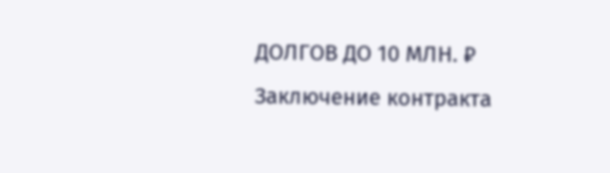ДОЛГОВ ДО 10 МЛН. ₽
Заключение контракта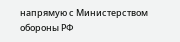напрямую с Министерством обороны РФ